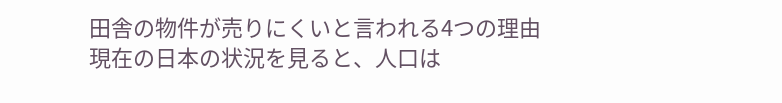田舎の物件が売りにくいと言われる4つの理由
現在の日本の状況を見ると、人口は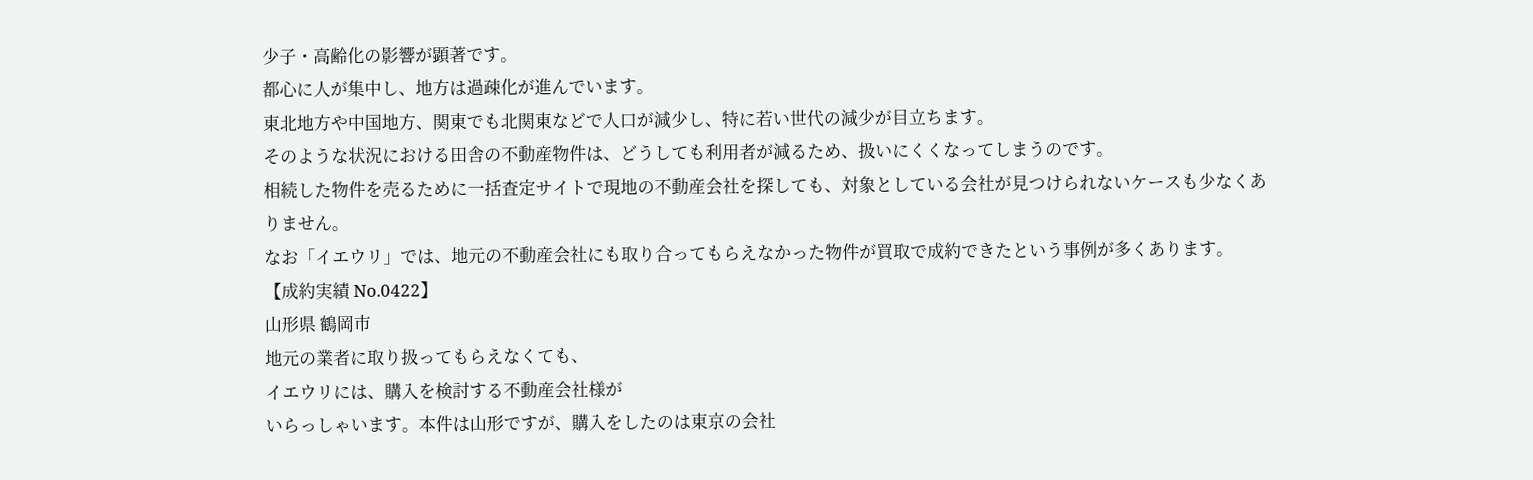少子・高齢化の影響が顕著です。
都心に人が集中し、地方は過疎化が進んでいます。
東北地方や中国地方、関東でも北関東などで人口が減少し、特に若い世代の減少が目立ちます。
そのような状況における田舎の不動産物件は、どうしても利用者が減るため、扱いにくくなってしまうのです。
相続した物件を売るために一括査定サイトで現地の不動産会社を探しても、対象としている会社が見つけられないケースも少なくありません。
なお「イエウリ」では、地元の不動産会社にも取り合ってもらえなかった物件が買取で成約できたという事例が多くあります。
【成約実績 No.0422】
山形県 鶴岡市
地元の業者に取り扱ってもらえなくても、
イエウリには、購入を検討する不動産会社様が
いらっしゃいます。本件は山形ですが、購入をしたのは東京の会社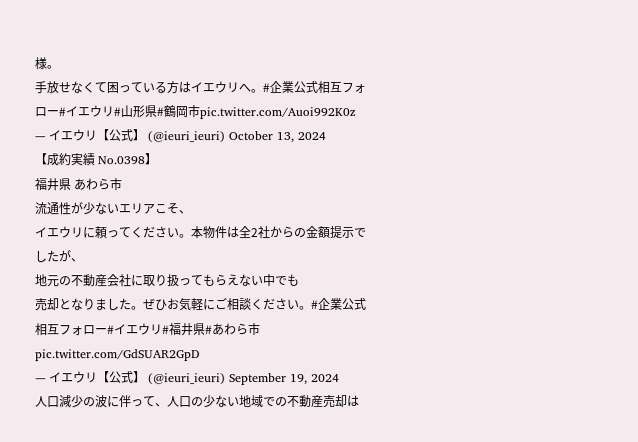様。
手放せなくて困っている方はイエウリへ。#企業公式相互フォロー#イエウリ#山形県#鶴岡市pic.twitter.com/Auoi992K0z
— イエウリ【公式】 (@ieuri_ieuri) October 13, 2024
【成約実績 No.0398】
福井県 あわら市
流通性が少ないエリアこそ、
イエウリに頼ってください。本物件は全2社からの金額提示でしたが、
地元の不動産会社に取り扱ってもらえない中でも
売却となりました。ぜひお気軽にご相談ください。#企業公式相互フォロー#イエウリ#福井県#あわら市pic.twitter.com/GdSUAR2GpD
— イエウリ【公式】 (@ieuri_ieuri) September 19, 2024
人口減少の波に伴って、人口の少ない地域での不動産売却は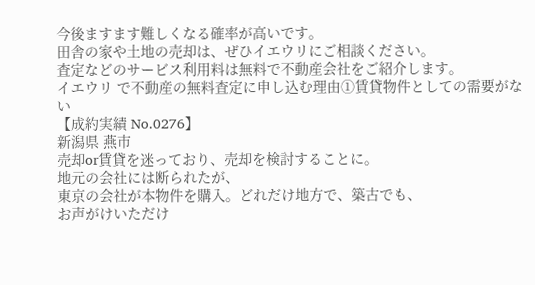今後ますます難しくなる確率が高いです。
田舎の家や土地の売却は、ぜひイエウリにご相談ください。
査定などのサービス利用料は無料で不動産会社をご紹介します。
イエウリ で不動産の無料査定に申し込む理由①賃貸物件としての需要がない
【成約実績 No.0276】
新潟県 燕市
売却or賃貸を迷っており、売却を検討することに。
地元の会社には断られたが、
東京の会社が本物件を購入。どれだけ地方で、築古でも、
お声がけいただけ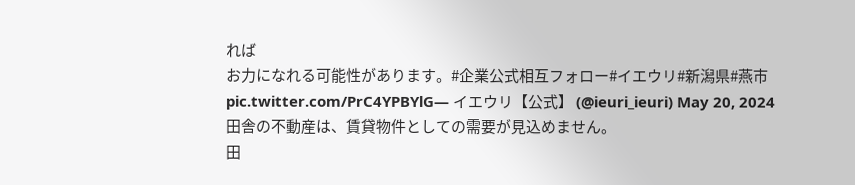れば
お力になれる可能性があります。#企業公式相互フォロー#イエウリ#新潟県#燕市pic.twitter.com/PrC4YPBYlG— イエウリ【公式】 (@ieuri_ieuri) May 20, 2024
田舎の不動産は、賃貸物件としての需要が見込めません。
田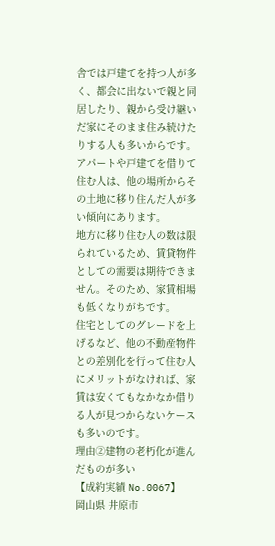舎では戸建てを持つ人が多く、都会に出ないで親と同居したり、親から受け継いだ家にそのまま住み続けたりする人も多いからです。
アパートや戸建てを借りて住む人は、他の場所からその土地に移り住んだ人が多い傾向にあります。
地方に移り住む人の数は限られているため、賃貸物件としての需要は期待できません。そのため、家賃相場も低くなりがちです。
住宅としてのグレードを上げるなど、他の不動産物件との差別化を行って住む人にメリットがなければ、家賃は安くてもなかなか借りる人が見つからないケースも多いのです。
理由②建物の老朽化が進んだものが多い
【成約実績 No.0067】
岡山県 井原市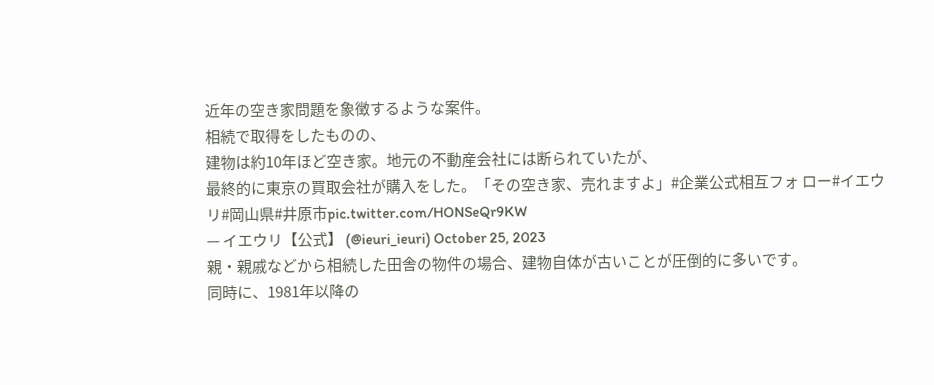近年の空き家問題を象徴するような案件。
相続で取得をしたものの、
建物は約10年ほど空き家。地元の不動産会社には断られていたが、
最終的に東京の買取会社が購入をした。「その空き家、売れますよ」#企業公式相互フォ ロー#イエウリ#岡山県#井原市pic.twitter.com/HONSeQr9KW
— イエウリ【公式】 (@ieuri_ieuri) October 25, 2023
親・親戚などから相続した田舎の物件の場合、建物自体が古いことが圧倒的に多いです。
同時に、1981年以降の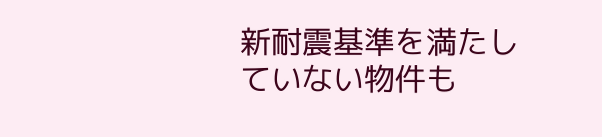新耐震基準を満たしていない物件も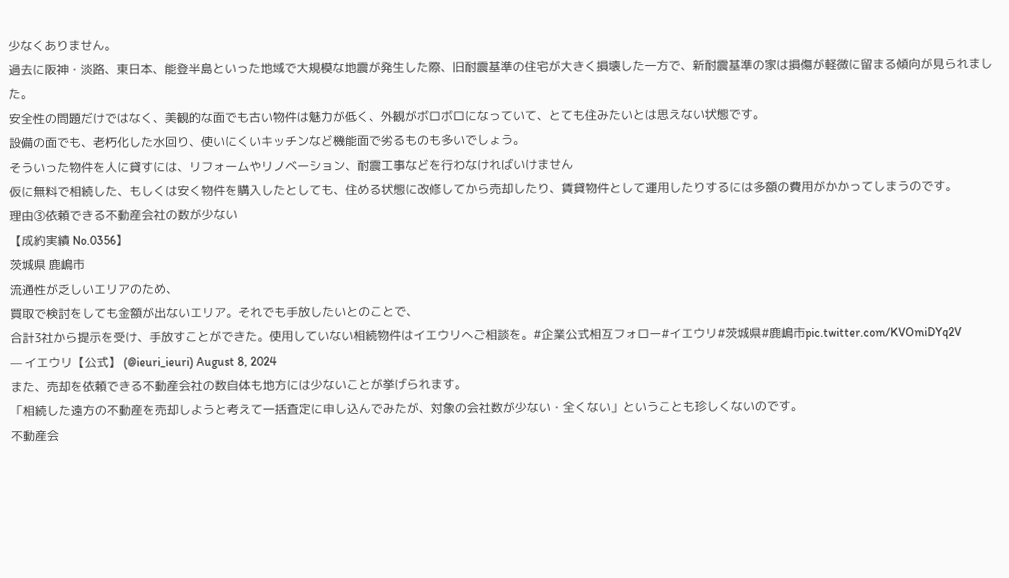少なくありません。
過去に阪神・淡路、東日本、能登半島といった地域で大規模な地震が発生した際、旧耐震基準の住宅が大きく損壊した一方で、新耐震基準の家は損傷が軽微に留まる傾向が見られました。
安全性の問題だけではなく、美観的な面でも古い物件は魅力が低く、外観がボロボロになっていて、とても住みたいとは思えない状態です。
設備の面でも、老朽化した水回り、使いにくいキッチンなど機能面で劣るものも多いでしょう。
そういった物件を人に貸すには、リフォームやリノベーション、耐震工事などを行わなければいけません
仮に無料で相続した、もしくは安く物件を購入したとしても、住める状態に改修してから売却したり、賃貸物件として運用したりするには多額の費用がかかってしまうのです。
理由③依頼できる不動産会社の数が少ない
【成約実績 No.0356】
茨城県 鹿嶋市
流通性が乏しいエリアのため、
買取で検討をしても金額が出ないエリア。それでも手放したいとのことで、
合計3社から提示を受け、手放すことができた。使用していない相続物件はイエウリへご相談を。#企業公式相互フォロー#イエウリ#茨城県#鹿嶋市pic.twitter.com/KVOmiDYq2V
— イエウリ【公式】 (@ieuri_ieuri) August 8, 2024
また、売却を依頼できる不動産会社の数自体も地方には少ないことが挙げられます。
「相続した遠方の不動産を売却しようと考えて一括査定に申し込んでみたが、対象の会社数が少ない・全くない」ということも珍しくないのです。
不動産会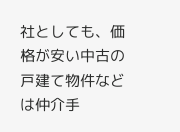社としても、価格が安い中古の戸建て物件などは仲介手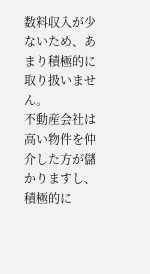数料収入が少ないため、あまり積極的に取り扱いません。
不動産会社は高い物件を仲介した方が儲かりますし、積極的に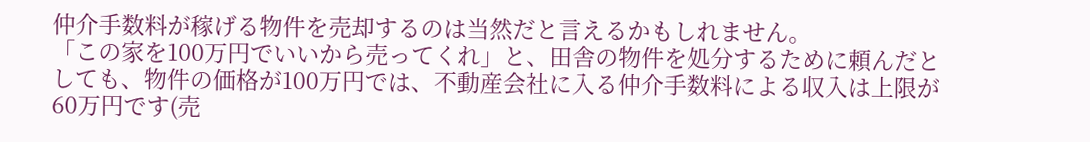仲介手数料が稼げる物件を売却するのは当然だと言えるかもしれません。
「この家を100万円でいいから売ってくれ」と、田舎の物件を処分するために頼んだとしても、物件の価格が100万円では、不動産会社に入る仲介手数料による収入は上限が60万円です(売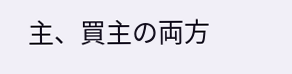主、買主の両方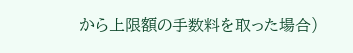から上限額の手数料を取った場合)